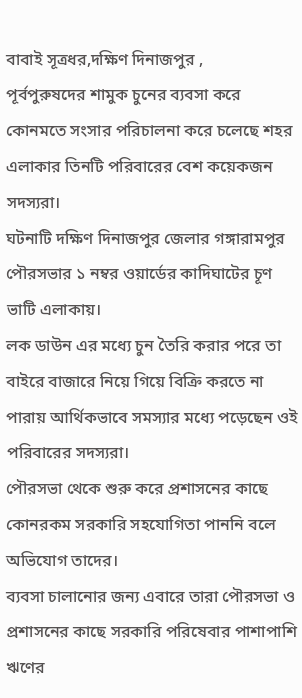বাবাই সূত্রধর,দক্ষিণ দিনাজপুর ,
পূর্বপুরুষদের শামুক চুনের ব্যবসা করে কোনমতে সংসার পরিচালনা করে চলেছে শহর এলাকার তিনটি পরিবারের বেশ কয়েকজন সদস্যরা।
ঘটনাটি দক্ষিণ দিনাজপুর জেলার গঙ্গারামপুর পৌরসভার ১ নম্বর ওয়ার্ডের কাদিঘাটের চূণ ভাটি এলাকায়।
লক ডাউন এর মধ্যে চুন তৈরি করার পরে তা বাইরে বাজারে নিয়ে গিয়ে বিক্রি করতে না পারায় আর্থিকভাবে সমস্যার মধ্যে পড়েছেন ওই পরিবারের সদস্যরা।
পৌরসভা থেকে শুরু করে প্রশাসনের কাছে কোনরকম সরকারি সহযোগিতা পাননি বলে অভিযোগ তাদের।
ব্যবসা চালানোর জন্য এবারে তারা পৌরসভা ও প্রশাসনের কাছে সরকারি পরিষেবার পাশাপাশি ঋণের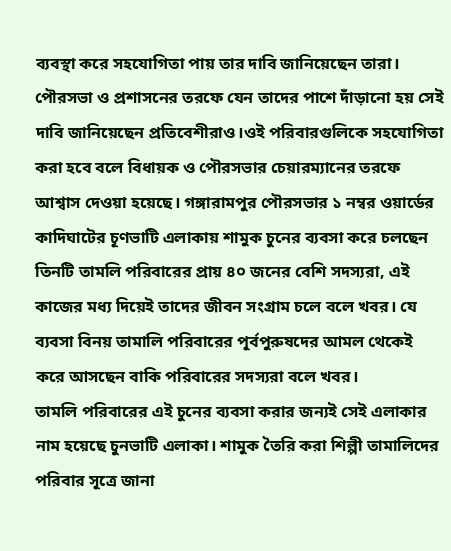ব্যবস্থা করে সহযোগিতা পায় তার দাবি জানিয়েছেন তারা।
পৌরসভা ও প্রশাসনের তরফে যেন তাদের পাশে দাঁড়ানো হয় সেই দাবি জানিয়েছেন প্রতিবেশীরাও।ওই পরিবারগুলিকে সহযোগিতা করা হবে বলে বিধায়ক ও পৌরসভার চেয়ারম্যানের তরফে আশ্বাস দেওয়া হয়েছে। গঙ্গারামপুর পৌরসভার ১ নম্বর ওয়ার্ডের কাদিঘাটের চূণভাটি এলাকায় শামুক চুনের ব্যবসা করে চলছেন তিনটি তামলি পরিবারের প্রায় ৪০ জনের বেশি সদস্যরা, এই কাজের মধ্য দিয়েই তাদের জীবন সংগ্রাম চলে বলে খবর। যে ব্যবসা বিনয় তামালি পরিবারের পূর্বপুরুষদের আমল থেকেই করে আসছেন বাকি পরিবারের সদস্যরা বলে খবর।
তামলি পরিবারের এই চুনের ব্যবসা করার জন্যই সেই এলাকার নাম হয়েছে চুনভাটি এলাকা। শামুক তৈরি করা শিল্পী তামালিদের পরিবার সূত্রে জানা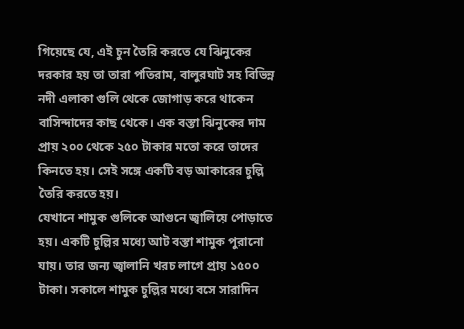গিয়েছে যে, এই চুন তৈরি করতে যে ঝিনুকের দরকার হয় তা তারা পতিরাম, বালুরঘাট সহ বিভিন্ন নদী এলাকা গুলি থেকে জোগাড় করে থাকেন বাসিন্দাদের কাছ থেকে। এক বস্তা ঝিনুকের দাম প্রায় ২০০ থেকে ২৫০ টাকার মতো করে তাদের কিনতে হয়। সেই সঙ্গে একটি বড় আকারের চুল্লি তৈরি করতে হয়।
যেখানে শামুক গুলিকে আগুনে জ্বালিয়ে পোড়াতে হয়। একটি চুল্লির মধ্যে আট বস্তা শামুক পুরানো যায়। তার জন্য জ্বালানি খরচ লাগে প্রায় ১৫০০ টাকা। সকালে শামুক চুল্লির মধ্যে বসে সারাদিন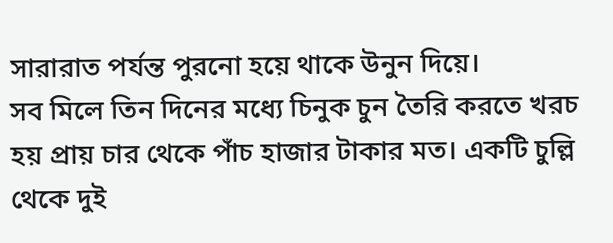সারারাত পর্যন্ত পুরনো হয়ে থাকে উনুন দিয়ে।
সব মিলে তিন দিনের মধ্যে চিনুক চুন তৈরি করতে খরচ হয় প্রায় চার থেকে পাঁচ হাজার টাকার মত। একটি চুল্লি থেকে দুই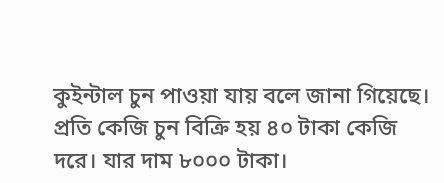কুইন্টাল চুন পাওয়া যায় বলে জানা গিয়েছে। প্রতি কেজি চুন বিক্রি হয় ৪০ টাকা কেজি দরে। যার দাম ৮০০০ টাকা।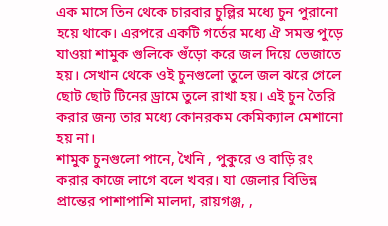এক মাসে তিন থেকে চারবার চুল্লির মধ্যে চুন পুরানো হয়ে থাকে। এরপরে একটি গর্তের মধ্যে ঐ সমস্ত পুড়ে যাওয়া শামুক গুলিকে গুঁড়ো করে জল দিয়ে ভেজাতে হয়। সেখান থেকে ওই চুনগুলো তুলে জল ঝরে গেলে ছোট ছোট টিনের ড্রামে তুলে রাখা হয়। এই চুন তৈরি করার জন্য তার মধ্যে কোনরকম কেমিক্যাল মেশানো হয় না।
শামুক চুনগুলো পানে, খৈনি , পুকুরে ও বাড়ি রং করার কাজে লাগে বলে খবর। যা জেলার বিভিন্ন প্রান্তের পাশাপাশি মালদা, রায়গঞ্জ, ,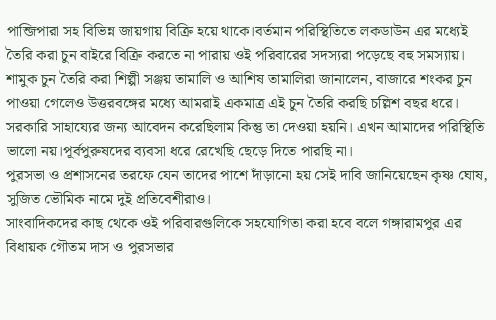পান্জিপারা সহ বিভিন্ন জায়গায় বিক্রি হয়ে থাকে।বর্তমান পরিস্থিতিতে লকডাউন এর মধ্যেই তৈরি করা চুন বাইরে বিক্রি করতে না পারায় ওই পরিবারের সদস্যরা পড়েছে বহু সমস্যায়।
শামুক চুন তৈরি করা শিল্পী সঞ্জয় তামালি ও আশিষ তামালিরা জানালেন, বাজারে শংকর চুন পাওয়া গেলেও উত্তরবঙ্গের মধ্যে আমরাই একমাত্র এই চুন তৈরি করছি চল্লিশ বছর ধরে। সরকারি সাহায্যের জন্য আবেদন করেছিলাম কিন্তু তা দেওয়া হয়নি। এখন আমাদের পরিস্থিতি ভালো নয়।পূর্বপুরুষদের ব্যবসা ধরে রেখেছি ছেড়ে দিতে পারছি না।
পুরসভা ও প্রশাসনের তরফে যেন তাদের পাশে দাঁড়ানো হয় সেই দাবি জানিয়েছেন কৃষ্ণ ঘোষ, সুজিত ভৌমিক নামে দুই প্রতিবেশীরাও।
সাংবাদিকদের কাছ থেকে ওই পরিবারগুলিকে সহযোগিতা করা হবে বলে গঙ্গারামপুর এর বিধায়ক গৌতম দাস ও পুরসভার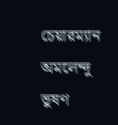চেয়ারম্যান অমলেন্দু ভুষণ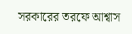সরকারের তরফে আশ্বাস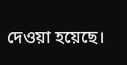দেওয়া হয়েছে।